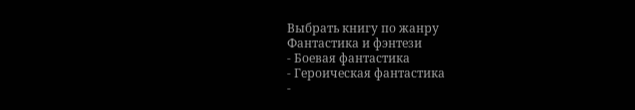Выбрать книгу по жанру
Фантастика и фэнтези
- Боевая фантастика
- Героическая фантастика
-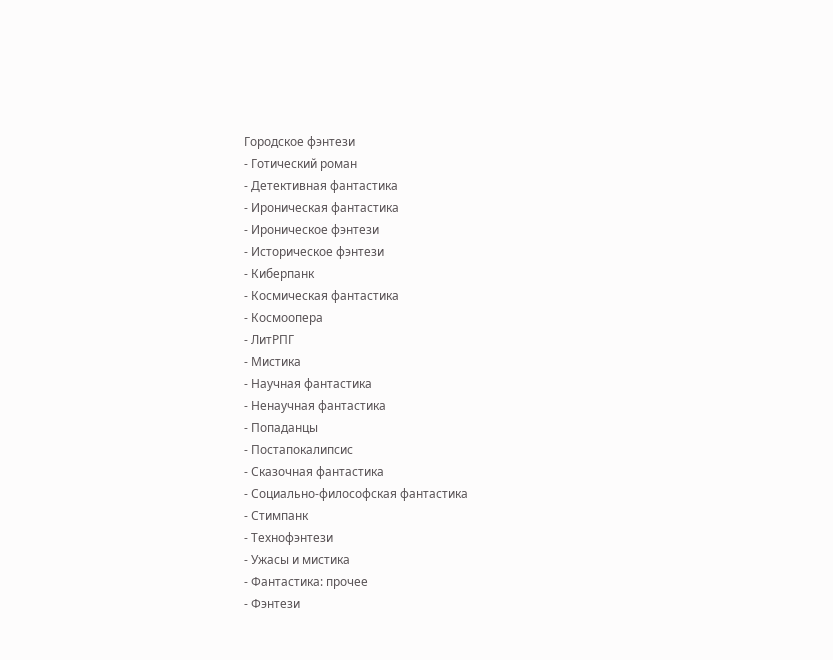Городское фэнтези
- Готический роман
- Детективная фантастика
- Ироническая фантастика
- Ироническое фэнтези
- Историческое фэнтези
- Киберпанк
- Космическая фантастика
- Космоопера
- ЛитРПГ
- Мистика
- Научная фантастика
- Ненаучная фантастика
- Попаданцы
- Постапокалипсис
- Сказочная фантастика
- Социально-философская фантастика
- Стимпанк
- Технофэнтези
- Ужасы и мистика
- Фантастика: прочее
- Фэнтези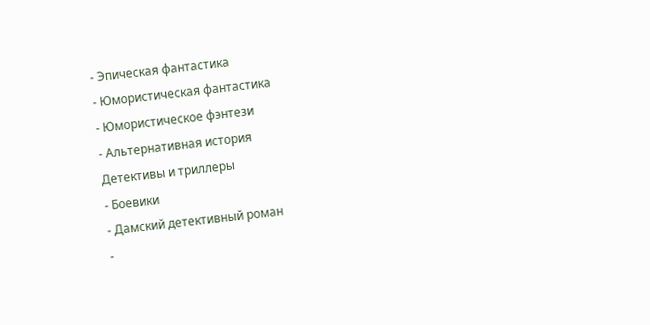- Эпическая фантастика
- Юмористическая фантастика
- Юмористическое фэнтези
- Альтернативная история
Детективы и триллеры
- Боевики
- Дамский детективный роман
-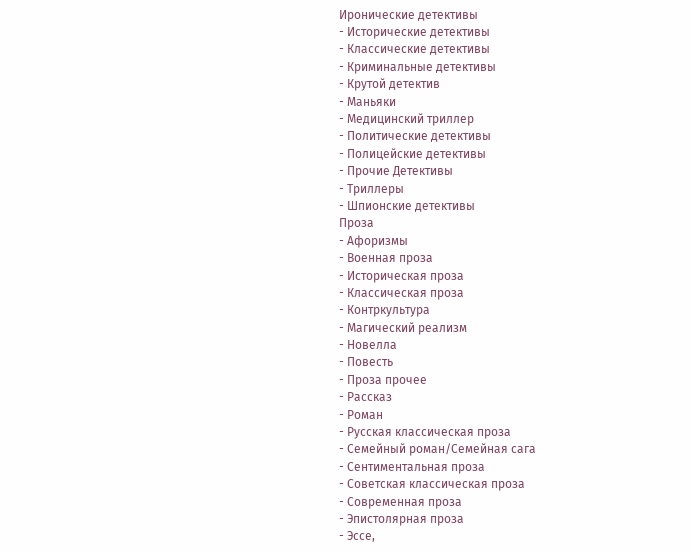Иронические детективы
- Исторические детективы
- Классические детективы
- Криминальные детективы
- Крутой детектив
- Маньяки
- Медицинский триллер
- Политические детективы
- Полицейские детективы
- Прочие Детективы
- Триллеры
- Шпионские детективы
Проза
- Афоризмы
- Военная проза
- Историческая проза
- Классическая проза
- Контркультура
- Магический реализм
- Новелла
- Повесть
- Проза прочее
- Рассказ
- Роман
- Русская классическая проза
- Семейный роман/Семейная сага
- Сентиментальная проза
- Советская классическая проза
- Современная проза
- Эпистолярная проза
- Эссе,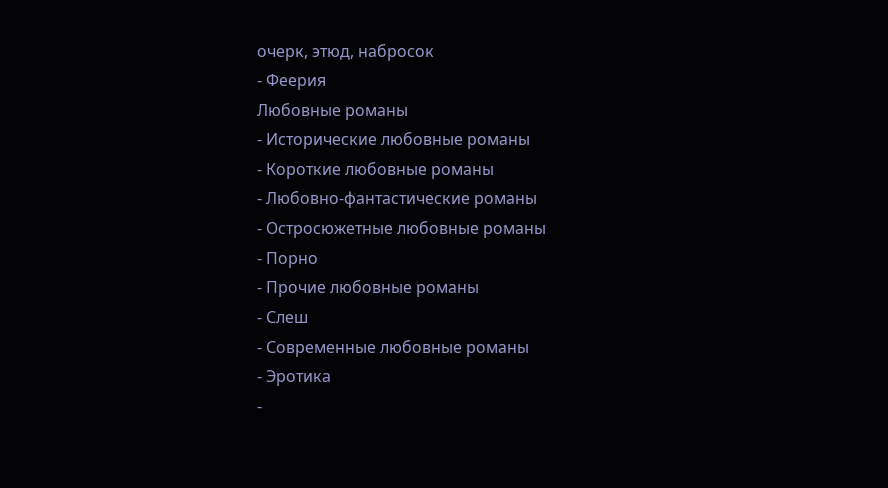очерк, этюд, набросок
- Феерия
Любовные романы
- Исторические любовные романы
- Короткие любовные романы
- Любовно-фантастические романы
- Остросюжетные любовные романы
- Порно
- Прочие любовные романы
- Слеш
- Современные любовные романы
- Эротика
-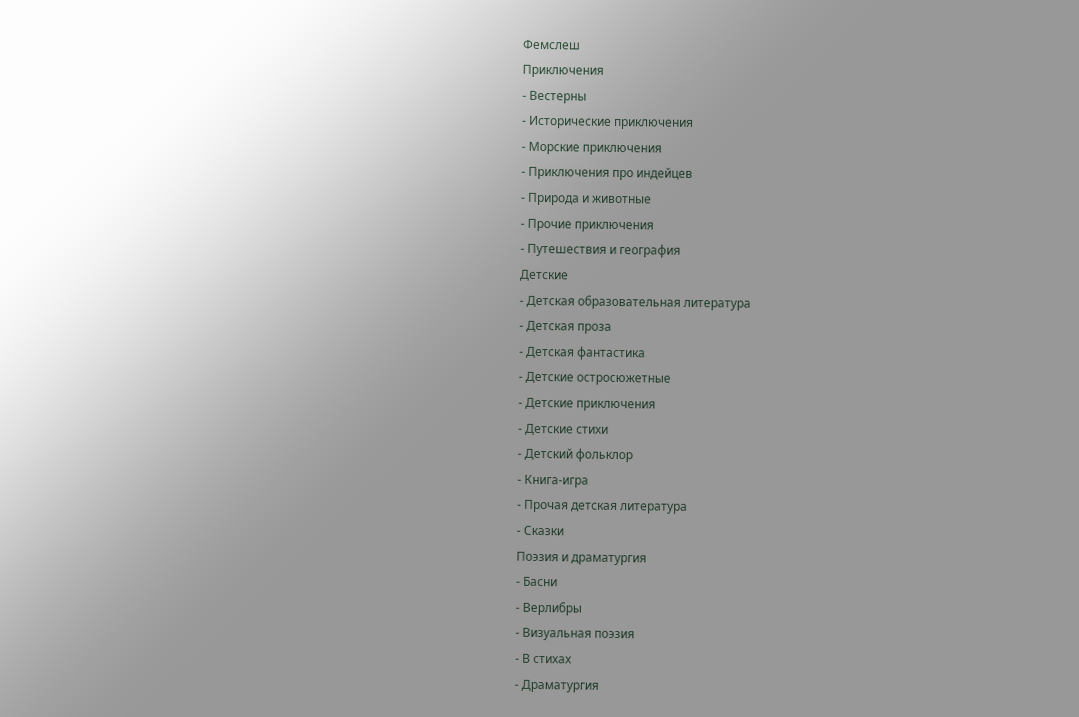Фемслеш
Приключения
- Вестерны
- Исторические приключения
- Морские приключения
- Приключения про индейцев
- Природа и животные
- Прочие приключения
- Путешествия и география
Детские
- Детская образовательная литература
- Детская проза
- Детская фантастика
- Детские остросюжетные
- Детские приключения
- Детские стихи
- Детский фольклор
- Книга-игра
- Прочая детская литература
- Сказки
Поэзия и драматургия
- Басни
- Верлибры
- Визуальная поэзия
- В стихах
- Драматургия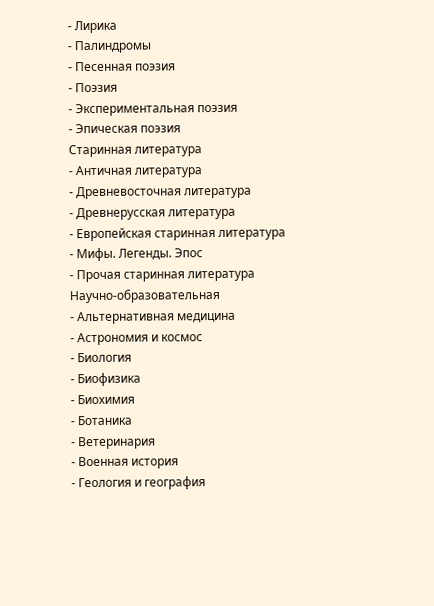- Лирика
- Палиндромы
- Песенная поэзия
- Поэзия
- Экспериментальная поэзия
- Эпическая поэзия
Старинная литература
- Античная литература
- Древневосточная литература
- Древнерусская литература
- Европейская старинная литература
- Мифы. Легенды. Эпос
- Прочая старинная литература
Научно-образовательная
- Альтернативная медицина
- Астрономия и космос
- Биология
- Биофизика
- Биохимия
- Ботаника
- Ветеринария
- Военная история
- Геология и география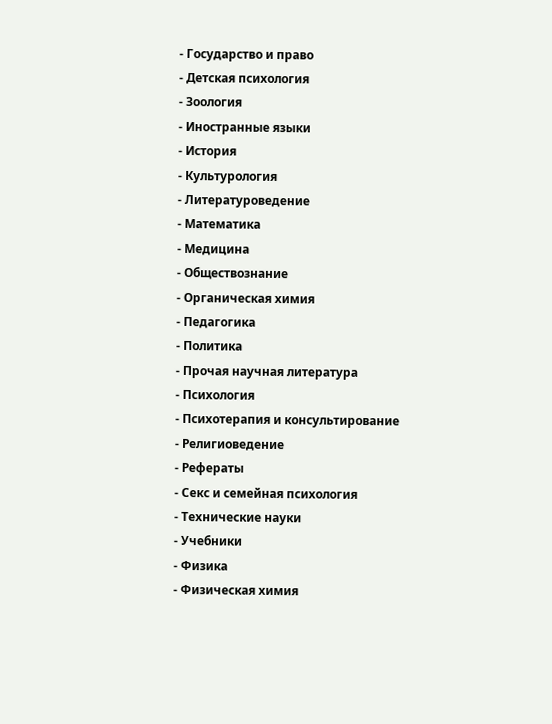- Государство и право
- Детская психология
- Зоология
- Иностранные языки
- История
- Культурология
- Литературоведение
- Математика
- Медицина
- Обществознание
- Органическая химия
- Педагогика
- Политика
- Прочая научная литература
- Психология
- Психотерапия и консультирование
- Религиоведение
- Рефераты
- Секс и семейная психология
- Технические науки
- Учебники
- Физика
- Физическая химия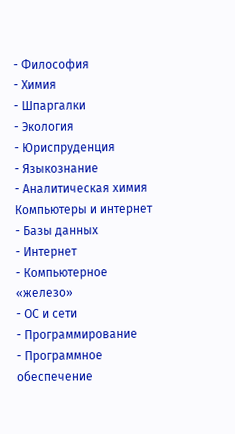- Философия
- Химия
- Шпаргалки
- Экология
- Юриспруденция
- Языкознание
- Аналитическая химия
Компьютеры и интернет
- Базы данных
- Интернет
- Компьютерное «железо»
- ОС и сети
- Программирование
- Программное обеспечение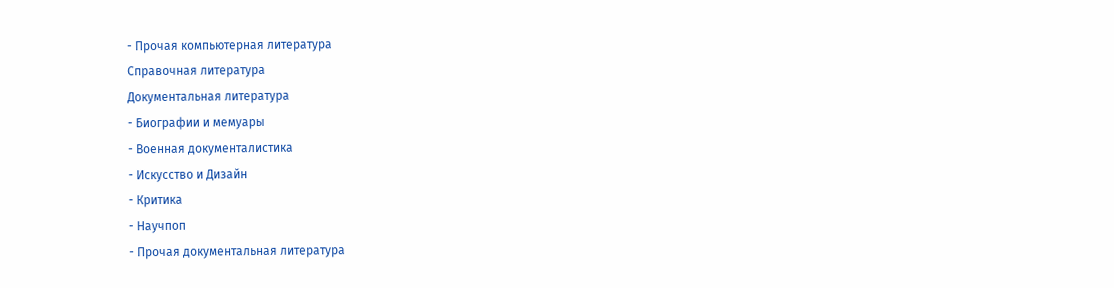- Прочая компьютерная литература
Справочная литература
Документальная литература
- Биографии и мемуары
- Военная документалистика
- Искусство и Дизайн
- Критика
- Научпоп
- Прочая документальная литература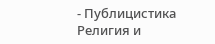- Публицистика
Религия и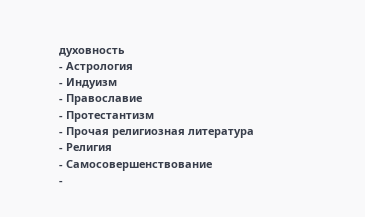духовность
- Астрология
- Индуизм
- Православие
- Протестантизм
- Прочая религиозная литература
- Религия
- Самосовершенствование
-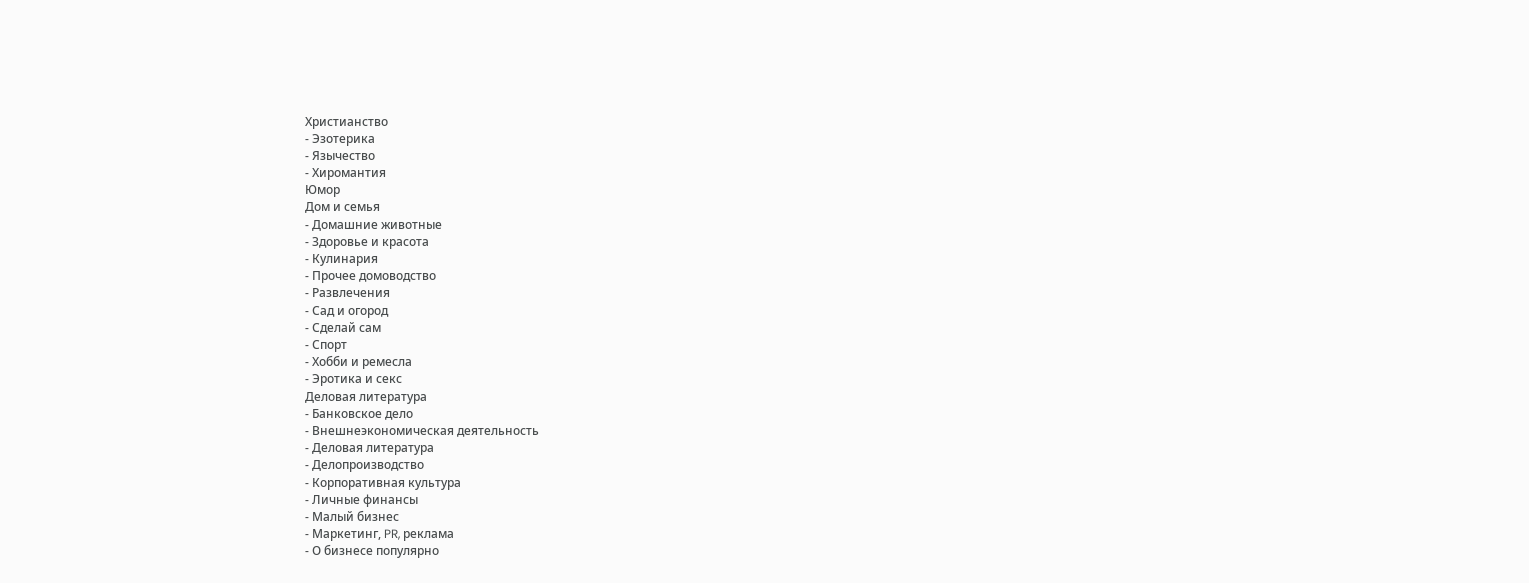Христианство
- Эзотерика
- Язычество
- Хиромантия
Юмор
Дом и семья
- Домашние животные
- Здоровье и красота
- Кулинария
- Прочее домоводство
- Развлечения
- Сад и огород
- Сделай сам
- Спорт
- Хобби и ремесла
- Эротика и секс
Деловая литература
- Банковское дело
- Внешнеэкономическая деятельность
- Деловая литература
- Делопроизводство
- Корпоративная культура
- Личные финансы
- Малый бизнес
- Маркетинг, PR, реклама
- О бизнесе популярно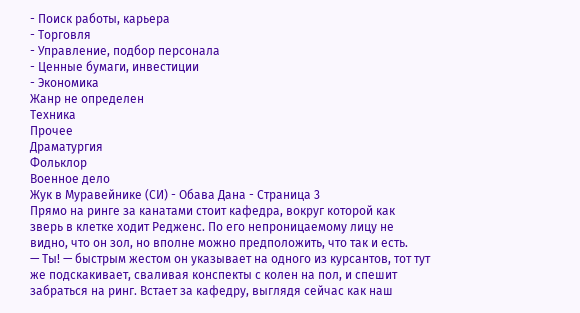- Поиск работы, карьера
- Торговля
- Управление, подбор персонала
- Ценные бумаги, инвестиции
- Экономика
Жанр не определен
Техника
Прочее
Драматургия
Фольклор
Военное дело
Жук в Муравейнике (СИ) - Обава Дана - Страница 3
Прямо на ринге за канатами стоит кафедра, вокруг которой как зверь в клетке ходит Редженс. По его непроницаемому лицу не видно, что он зол, но вполне можно предположить, что так и есть.
— Ты! — быстрым жестом он указывает на одного из курсантов, тот тут же подскакивает, сваливая конспекты с колен на пол, и спешит забраться на ринг. Встает за кафедру, выглядя сейчас как наш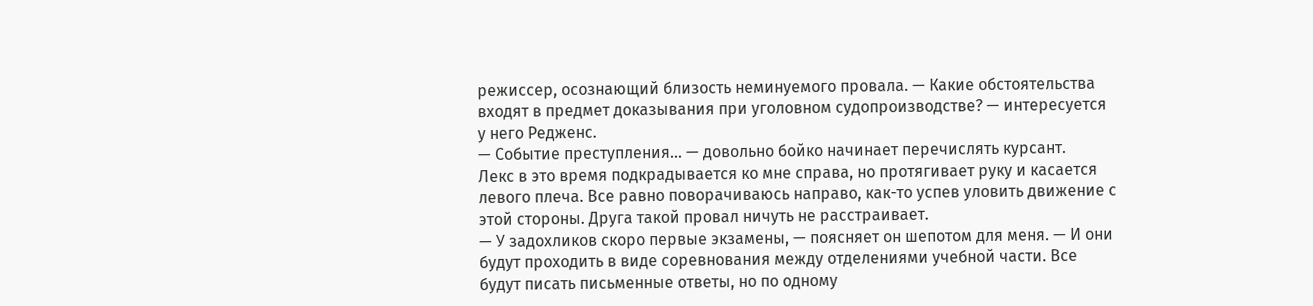режиссер, осознающий близость неминуемого провала. — Какие обстоятельства входят в предмет доказывания при уголовном судопроизводстве? — интересуется у него Редженс.
— Событие преступления… — довольно бойко начинает перечислять курсант.
Лекс в это время подкрадывается ко мне справа, но протягивает руку и касается левого плеча. Все равно поворачиваюсь направо, как-то успев уловить движение с этой стороны. Друга такой провал ничуть не расстраивает.
— У задохликов скоро первые экзамены, — поясняет он шепотом для меня. — И они будут проходить в виде соревнования между отделениями учебной части. Все будут писать письменные ответы, но по одному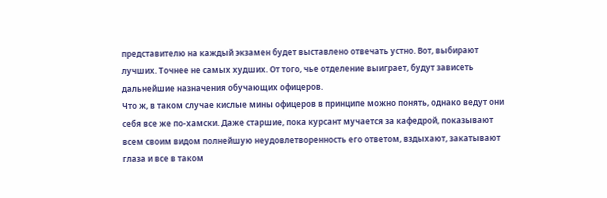представителю на каждый экзамен будет выставлено отвечать устно. Вот, выбирают лучших. Точнее не самых худших. От того, чье отделение выиграет, будут зависеть дальнейшие назначения обучающих офицеров.
Что ж, в таком случае кислые мины офицеров в принципе можно понять, однако ведут они себя все же по-хамски. Даже старшие, пока курсант мучается за кафедрой, показывают всем своим видом полнейшую неудовлетворенность его ответом, вздыхают, закатывают глаза и все в таком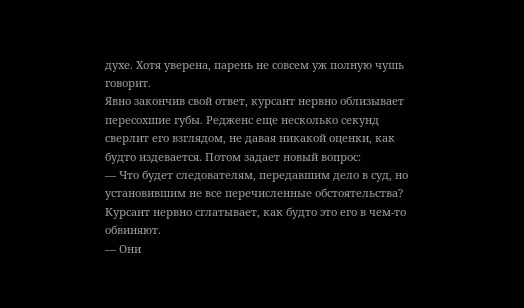духе. Хотя уверена, парень не совсем уж полную чушь говорит.
Явно закончив свой ответ, курсант нервно облизывает пересохшие губы. Редженс еще несколько секунд сверлит его взглядом, не давая никакой оценки, как будто издевается. Потом задает новый вопрос:
— Что будет следователям, передавшим дело в суд, но установившим не все перечисленные обстоятельства?
Курсант нервно сглатывает, как будто это его в чем-то обвиняют.
— Они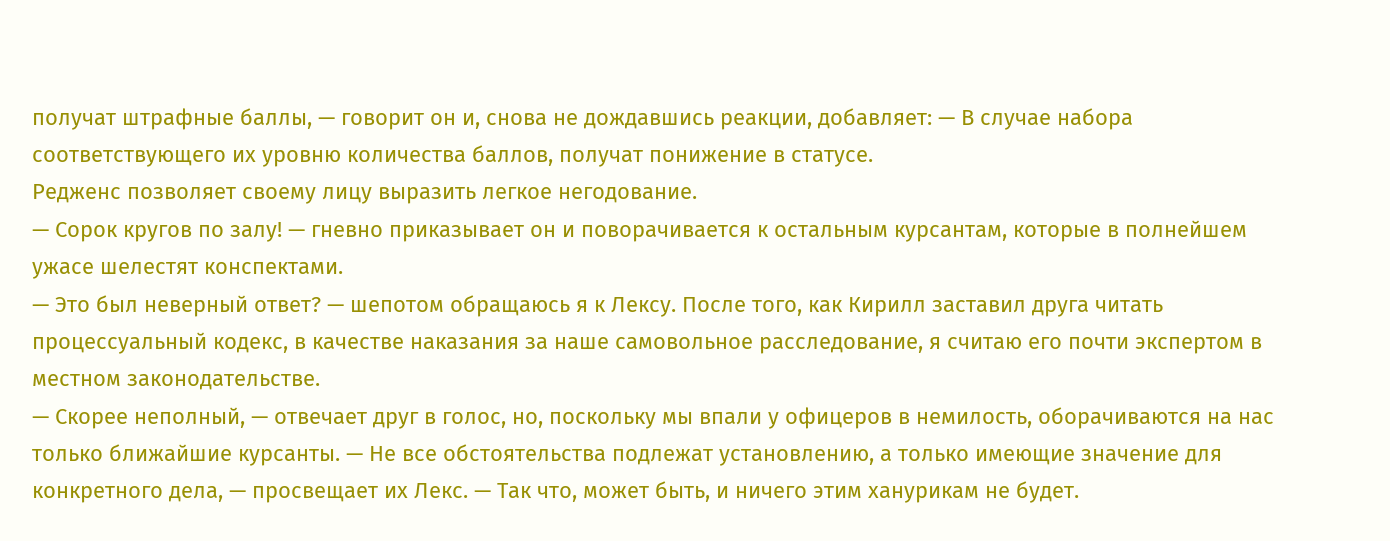получат штрафные баллы, — говорит он и, снова не дождавшись реакции, добавляет: — В случае набора соответствующего их уровню количества баллов, получат понижение в статусе.
Редженс позволяет своему лицу выразить легкое негодование.
— Сорок кругов по залу! — гневно приказывает он и поворачивается к остальным курсантам, которые в полнейшем ужасе шелестят конспектами.
— Это был неверный ответ? — шепотом обращаюсь я к Лексу. После того, как Кирилл заставил друга читать процессуальный кодекс, в качестве наказания за наше самовольное расследование, я считаю его почти экспертом в местном законодательстве.
— Скорее неполный, — отвечает друг в голос, но, поскольку мы впали у офицеров в немилость, оборачиваются на нас только ближайшие курсанты. — Не все обстоятельства подлежат установлению, а только имеющие значение для конкретного дела, — просвещает их Лекс. — Так что, может быть, и ничего этим ханурикам не будет.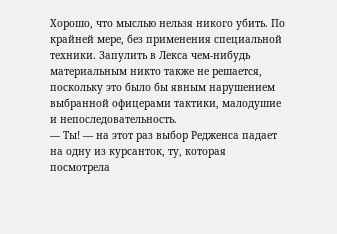Хорошо, что мыслью нельзя никого убить. По крайней мере, без применения специальной техники. Запулить в Лекса чем-нибудь материальным никто также не решается, поскольку это было бы явным нарушением выбранной офицерами тактики, малодушие и непоследовательность.
— Ты! — на этот раз выбор Редженса падает на одну из курсанток, ту, которая посмотрела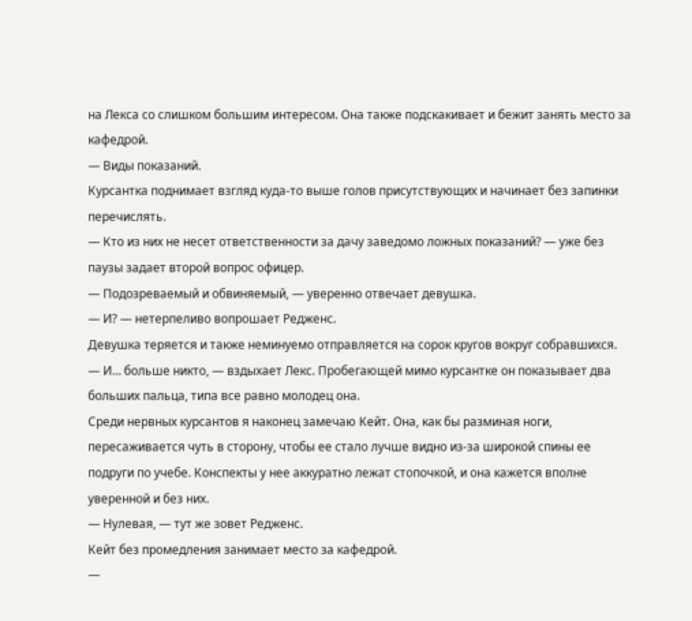на Лекса со слишком большим интересом. Она также подскакивает и бежит занять место за кафедрой.
— Виды показаний.
Курсантка поднимает взгляд куда-то выше голов присутствующих и начинает без запинки перечислять.
— Кто из них не несет ответственности за дачу заведомо ложных показаний? — уже без паузы задает второй вопрос офицер.
— Подозреваемый и обвиняемый, — уверенно отвечает девушка.
— И? — нетерпеливо вопрошает Редженс.
Девушка теряется и также неминуемо отправляется на сорок кругов вокруг собравшихся.
— И… больше никто, — вздыхает Лекс. Пробегающей мимо курсантке он показывает два больших пальца, типа все равно молодец она.
Среди нервных курсантов я наконец замечаю Кейт. Она, как бы разминая ноги, пересаживается чуть в сторону, чтобы ее стало лучше видно из-за широкой спины ее подруги по учебе. Конспекты у нее аккуратно лежат стопочкой, и она кажется вполне уверенной и без них.
— Нулевая, — тут же зовет Редженс.
Кейт без промедления занимает место за кафедрой.
—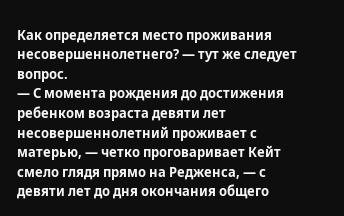Как определяется место проживания несовершеннолетнего? — тут же следует вопрос.
— С момента рождения до достижения ребенком возраста девяти лет несовершеннолетний проживает с матерью, — четко проговаривает Кейт смело глядя прямо на Редженса, — с девяти лет до дня окончания общего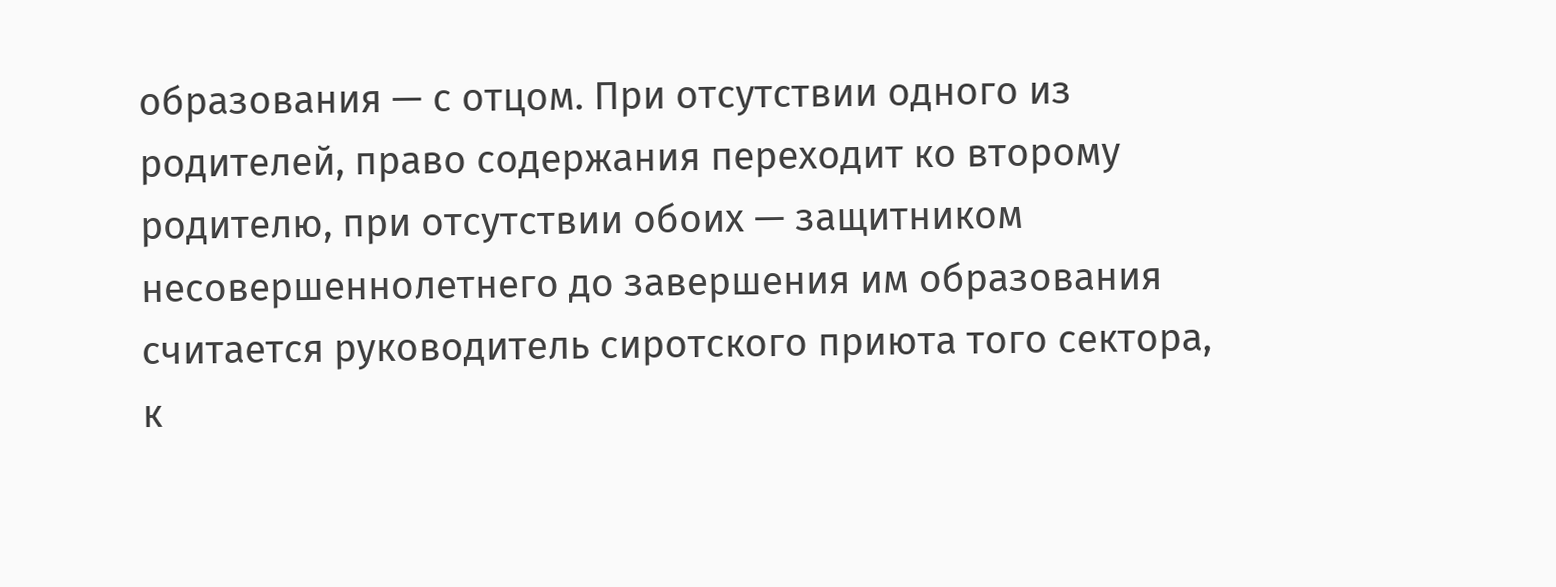образования — с отцом. При отсутствии одного из родителей, право содержания переходит ко второму родителю, при отсутствии обоих — защитником несовершеннолетнего до завершения им образования считается руководитель сиротского приюта того сектора, к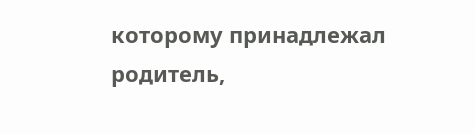которому принадлежал родитель,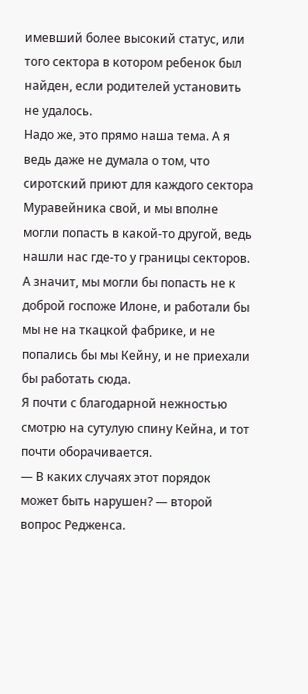имевший более высокий статус, или того сектора в котором ребенок был найден, если родителей установить не удалось.
Надо же, это прямо наша тема. А я ведь даже не думала о том, что сиротский приют для каждого сектора Муравейника свой, и мы вполне могли попасть в какой-то другой, ведь нашли нас где-то у границы секторов. А значит, мы могли бы попасть не к доброй госпоже Илоне, и работали бы мы не на ткацкой фабрике, и не попались бы мы Кейну, и не приехали бы работать сюда.
Я почти с благодарной нежностью смотрю на сутулую спину Кейна, и тот почти оборачивается.
— В каких случаях этот порядок может быть нарушен? — второй вопрос Редженса.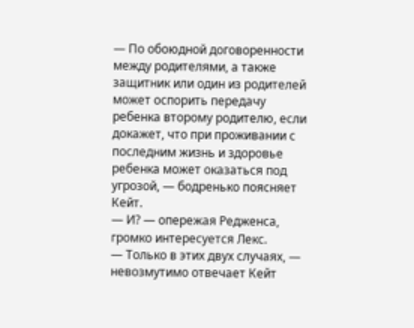— По обоюдной договоренности между родителями, а также защитник или один из родителей может оспорить передачу ребенка второму родителю, если докажет, что при проживании с последним жизнь и здоровье ребенка может оказаться под угрозой, — бодренько поясняет Кейт.
— И? — опережая Редженса, громко интересуется Лекс.
— Только в этих двух случаях, — невозмутимо отвечает Кейт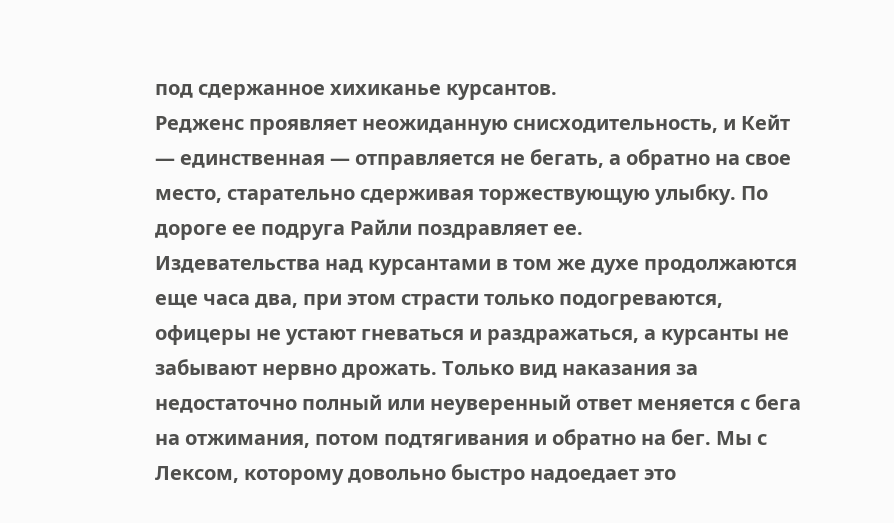под сдержанное хихиканье курсантов.
Редженс проявляет неожиданную снисходительность, и Кейт — единственная — отправляется не бегать, а обратно на свое место, старательно сдерживая торжествующую улыбку. По дороге ее подруга Райли поздравляет ее.
Издевательства над курсантами в том же духе продолжаются еще часа два, при этом страсти только подогреваются, офицеры не устают гневаться и раздражаться, а курсанты не забывают нервно дрожать. Только вид наказания за недостаточно полный или неуверенный ответ меняется с бега на отжимания, потом подтягивания и обратно на бег. Мы с Лексом, которому довольно быстро надоедает это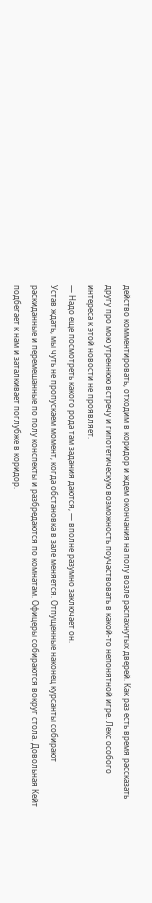действо комментировать, отходим в коридор и ждем окончания на полу возле распахнутых дверей. Как раз есть время рассказать другу про мою утреннюю встречу и гипотетическую возможность поучаствовать в какой-то непонятной игре. Лекс особого интереса к этой новости не проявляет.
— Надо еще посмотреть какого рода там задания даются, — вполне разумно заключает он.
Устав ждать, мы чуть не пропускаем момент, когда обстановка в зале меняется. Отпущенные наконец курсанты собирают раскиданные и перемешанные по полу конспекты и разбредаются по комнатам. Офицеры собираются вокруг стола. Довольная Кейт подбегает к нам и заталкивает поглубже в коридор.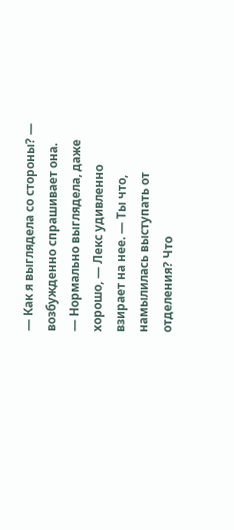— Как я выглядела со стороны? — возбужденно спрашивает она.
— Нормально выглядела, даже хорошо, — Лекс удивленно взирает на нее. — Ты что, намылилась выступать от отделения? Что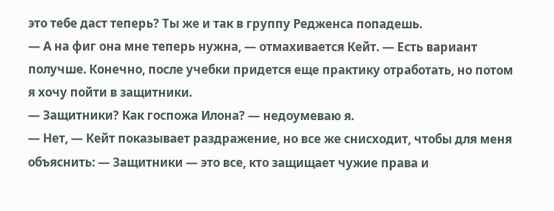это тебе даст теперь? Ты же и так в группу Редженса попадешь.
— А на фиг она мне теперь нужна, — отмахивается Кейт. — Есть вариант получше. Конечно, после учебки придется еще практику отработать, но потом я хочу пойти в защитники.
— Защитники? Как госпожа Илона? — недоумеваю я.
— Нет, — Кейт показывает раздражение, но все же снисходит, чтобы для меня объяснить: — Защитники — это все, кто защищает чужие права и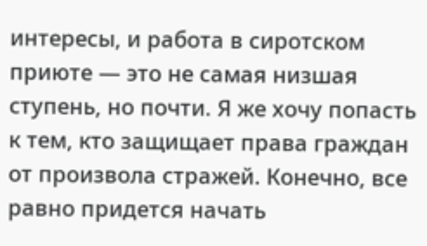интересы, и работа в сиротском приюте — это не самая низшая ступень, но почти. Я же хочу попасть к тем, кто защищает права граждан от произвола стражей. Конечно, все равно придется начать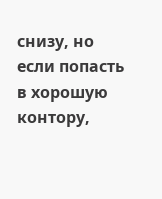снизу, но если попасть в хорошую контору,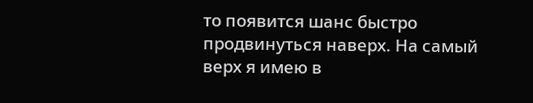то появится шанс быстро продвинуться наверх. На самый верх я имею в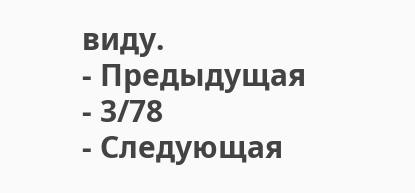виду.
- Предыдущая
- 3/78
- Следующая